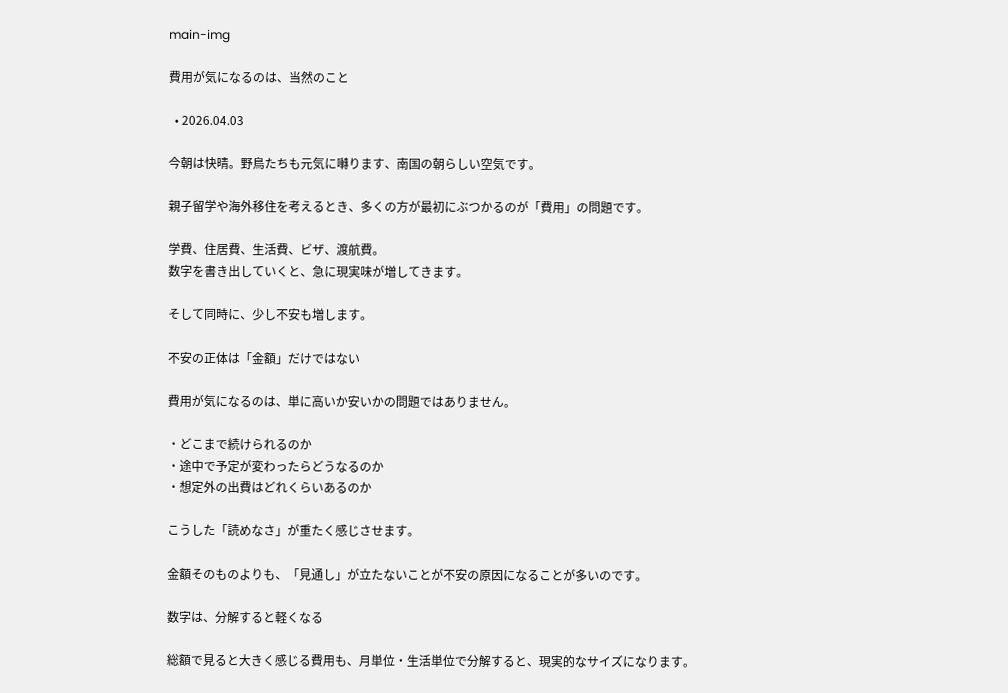main-img

費用が気になるのは、当然のこと

  • 2026.04.03

今朝は快晴。野鳥たちも元気に囀ります、南国の朝らしい空気です。

親子留学や海外移住を考えるとき、多くの方が最初にぶつかるのが「費用」の問題です。

学費、住居費、生活費、ビザ、渡航費。
数字を書き出していくと、急に現実味が増してきます。

そして同時に、少し不安も増します。

不安の正体は「金額」だけではない

費用が気になるのは、単に高いか安いかの問題ではありません。

・どこまで続けられるのか
・途中で予定が変わったらどうなるのか
・想定外の出費はどれくらいあるのか

こうした「読めなさ」が重たく感じさせます。

金額そのものよりも、「見通し」が立たないことが不安の原因になることが多いのです。

数字は、分解すると軽くなる

総額で見ると大きく感じる費用も、月単位・生活単位で分解すると、現実的なサイズになります。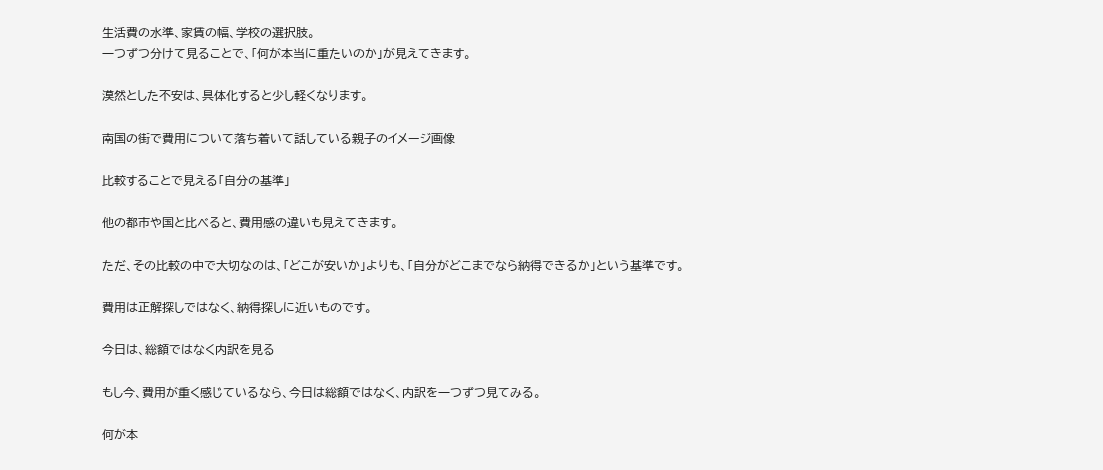生活費の水準、家賃の幅、学校の選択肢。
一つずつ分けて見ることで、「何が本当に重たいのか」が見えてきます。

漠然とした不安は、具体化すると少し軽くなります。

南国の街で費用について落ち着いて話している親子のイメージ画像

比較することで見える「自分の基準」

他の都市や国と比べると、費用感の違いも見えてきます。

ただ、その比較の中で大切なのは、「どこが安いか」よりも、「自分がどこまでなら納得できるか」という基準です。

費用は正解探しではなく、納得探しに近いものです。

今日は、総額ではなく内訳を見る

もし今、費用が重く感じているなら、今日は総額ではなく、内訳を一つずつ見てみる。

何が本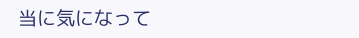当に気になって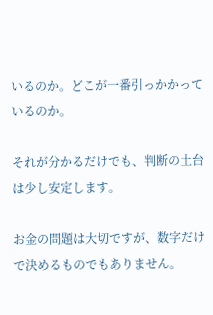いるのか。どこが一番引っかかっているのか。

それが分かるだけでも、判断の土台は少し安定します。

お金の問題は大切ですが、数字だけで決めるものでもありません。